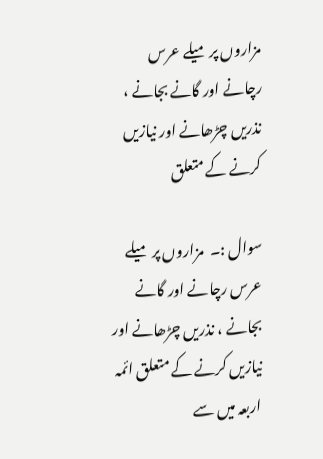مزاروں پر میلے عرس رچانے اور گانے بجانے ، نذریں چڑھانے اور نیازیں کرنے کے متعلق

سوال :۔  مزاروں پر میلے عرس رچانے اور گانے بجانے ، نذریں چڑھانے اور نیازیں کرنے کے متعلق ائمہ اربعہ میں سے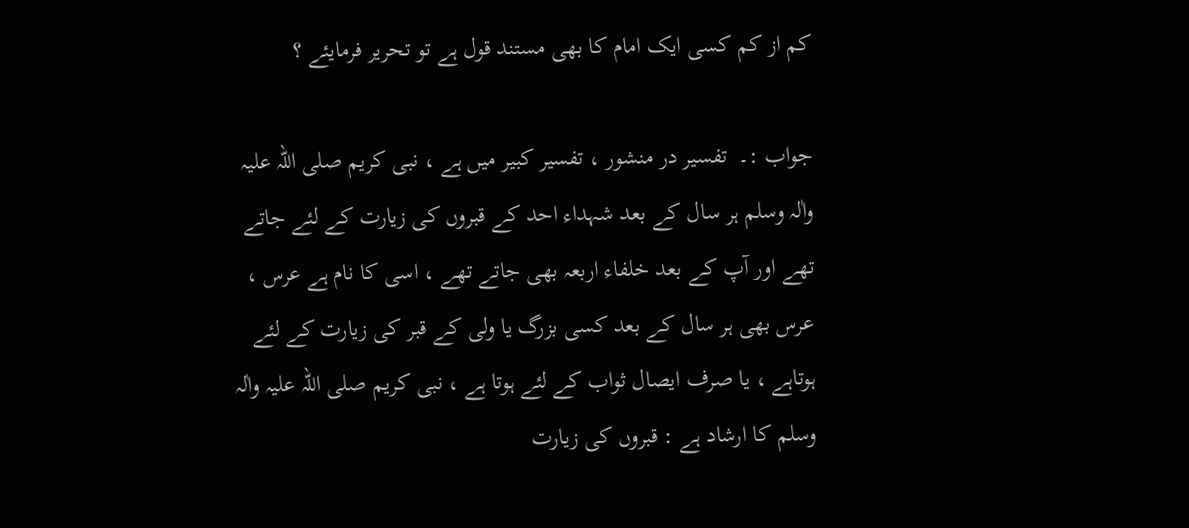کم از کم کسی ایک امام کا بھی مستند قول ہے تو تحریر فرمایئے ؟

جواب :۔  تفسیر در منشور ، تفسیر کبیر میں ہے ، نبی کریم صلی اللہ علیہ واٰلہ وسلم ہر سال کے بعد شہداء احد کے قبروں کی زیارت کے لئے جاتے تھے اور آپ کے بعد خلفاء اربعہ بھی جاتے تھے ، اسی کا نام ہے عرس ، عرس بھی ہر سال کے بعد کسی بزرگ یا ولی کے قبر کی زیارت کے لئے ہوتاہے ، یا صرف ایصال ثواب کے لئے ہوتا ہے ، نبی کریم صلی اللہ علیہ واٰلہ وسلم کا ارشاد ہے : قبروں کی زیارت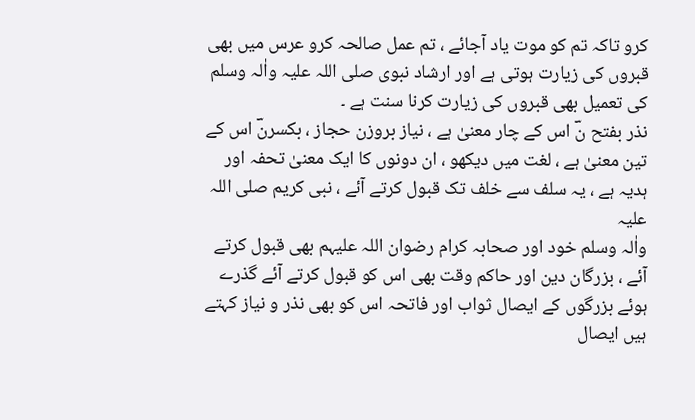کرو تاکہ تم کو موت یاد آجائے ، تم عمل صالحہ کرو عرس میں بھی قبروں کی زیارت ہوتی ہے اور ارشاد نبوی صلی اللہ علیہ واٰلہ وسلم کی تعمیل بھی قبروں کی زیارت کرنا سنت ہے ۔
نذر بفتح نؔ اس کے چار معنیٰ ہے ، نیاز بروزن حجاز ، بکسرنؔ اس کے تین معنیٰ ہے ، لغت میں دیکھو ، ان دونوں کا ایک معنیٰ تحفہ اور ہدیہ ہے ، یہ سلف سے خلف تک قبول کرتے آئے ، نبی کریم صلی اللہ علیہ
واٰلہ وسلم خود اور صحابہ کرام رضوان اللہ علیہم بھی قبول کرتے آئے ، بزرگان دین اور حاکم وقت بھی اس کو قبول کرتے آئے گذرے ہوئے بزرگوں کے ایصال ثواب اور فاتحہ اس کو بھی نذر و نیاز کہتے ہیں ایصال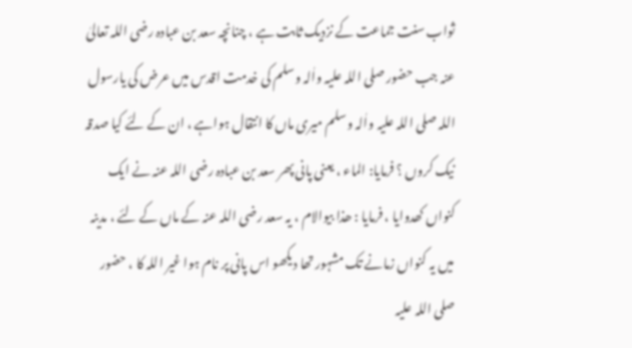ثواب سنت جماعت کے نزدیک ثابت ہے ، چنانچہ سعد بن عبادہ رضی اللہ تعالیٰ عنہ جب حضور صلی اللہ علیہ واٰلہ وسلم کی خدمت اقدس میں عرض کی یارسول اللہ صلی اللہ علیہ واٰلہ وسلم میری ماں کا انتقال ہواہے ، ان کے لئے کیا صدقہ نیک کروں ؟ فرمایا: الماء ، یعنی پانی پھر سعد بن عبادہ رضی اللہ عنہ نے ایک کنواں کھدوایا ، فرمایا : ھذا بیوالام ، یہ سعد رضی اللہ عنہ کے ماں کے لئے ، مدینہ میں یہ کنواں زمانے تک مشہور تھا دیکھو اس پانی پر نام ہوا غیر اللہ کا ، حضور صلی اللہ علیہ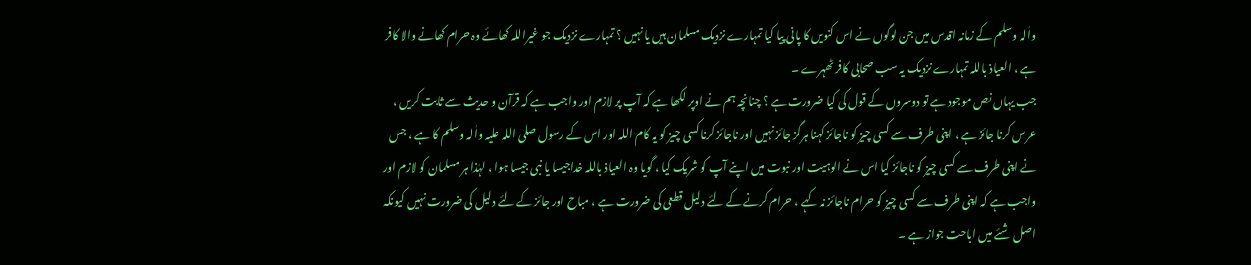واٰلہ وسلم کے زمانہ اقدس میں جن لوگوں نے اس کنویں کا پانی پیا کیا تمہارے نزدیک مسلمان ہیں یا نہیں ؟ تمہارے نزدیک جو غیراللہ کھائے وہ حرام کھانے والا کافر ہے ، العیاذ باللہ تمہارے نزدیک یہ سب صحابی کافر ٹھہرے ۔
جب یہاں نص موجود ہے تو دوسروں کے قول کی کیا ضرورت ہے ؟ چنانچہ ہم نے اوپر لکھا ہے کہ آپ پر لازم اور واجب ہے کہ قرآن و حدیث سے ثابت کریں ، عرس کرنا جائز ہے ، اپنی طرف سے کسی چیز کو ناجائز کہنا ہرگز جائز نہیں اور ناجائز کرنا کسی چیز کو یہ کام اللہ اور اس کے رسول صلی اللہ علیہ واٰلہ وسلم کا ہے ، جس نے اپنی طرف سے کسی چیز کو ناجائز کیا اس نے الوہیت اور نبوت میں اپنے آپ کو شریک کیا ، گویا وہ العیاذ باللہ خداجیسا یا نبی جیسا ہوا ، لہٰذا ہر مسلمان کو لازم اور واجب ہے کہ اپنی طرف سے کسی چیز کو حرام ناجائز نہ کہے ، حرام کرنے کے لئے دلیل قطعی کی ضرورت ہے ، مباح اور جائز کے لئے دلیل کی ضرورت نہیں کیونکہ اصل شئے میں اباحت جواز ہے ۔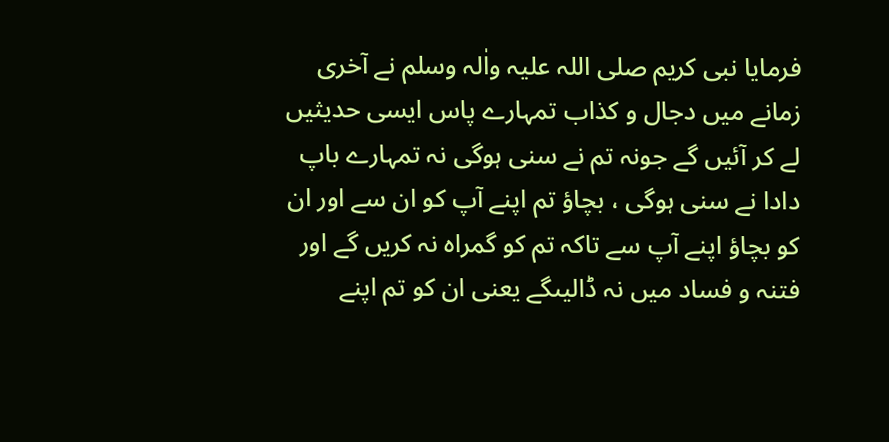فرمایا نبی کریم صلی اللہ علیہ واٰلہ وسلم نے آخری زمانے میں دجال و کذاب تمہارے پاس ایسی حدیثیں لے کر آئیں گے جونہ تم نے سنی ہوگی نہ تمہارے باپ دادا نے سنی ہوگی ، بچاؤ تم اپنے آپ کو ان سے اور ان کو بچاؤ اپنے آپ سے تاکہ تم کو گمراہ نہ کریں گے اور فتنہ و فساد میں نہ ڈالیںگے یعنی ان کو تم اپنے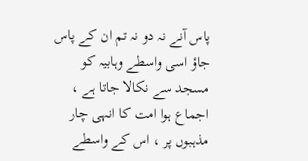پاس آنے نہ دو نہ تم ان کے پاس جاؤ اسی واسطے وہابیہ کو مسجد سے نکالا جاتا ہے ، اجماع ہوا امت کا انہی چار مذہبوں پر ، اس کے واسطے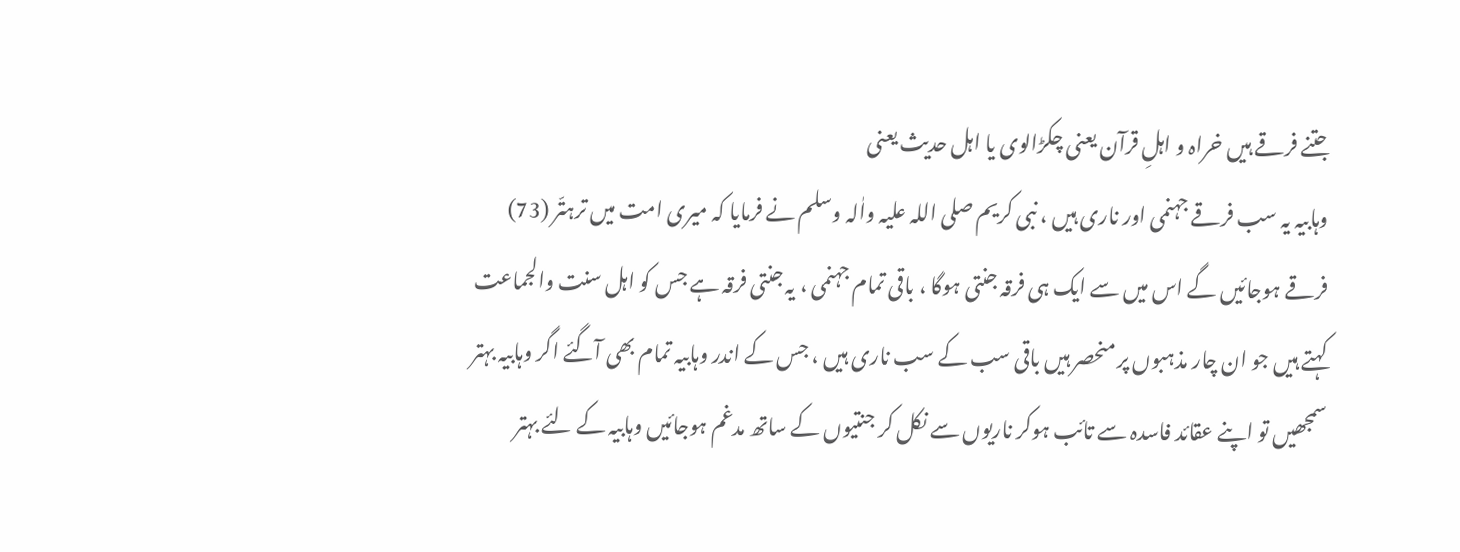جتنے فرقے ہیں خراہ و اہلِ قرآن یعنی چکڑالوی یا اہل حدیث یعنی
وہابیہ یہ سب فرقے جہنمی اور ناری ہیں ، نبی کریم صلی اللہ علیہ واٰلہ وسلم نے فرمایا کہ میری امت میں ترہتّر (73) فرقے ہوجائیں گے اس میں سے ایک ہی فرقہ جنتی ہوگا ، باقی تمام جہنمی ، یہ جنتی فرقہ ہے جس کو اہل سنت والجماعت کہتے ہیں جو ان چار مذہبوں پر منحصر ہیں باقی سب کے سب ناری ہیں ، جس کے اندر وہابیہ تمام بھی آگئے اگر وہابیہ بہتر سمجھیں تو اپنے عقائد فاسدہ سے تائب ہوکر ناریوں سے نکل کر جنتیوں کے ساتھ مدغم ہوجائیں وہابیہ کے لئے بہتر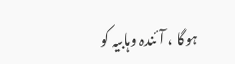ہوگا ، آئندہ وہابیہ کو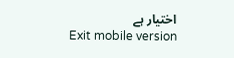اختیار ہے
Exit mobile version